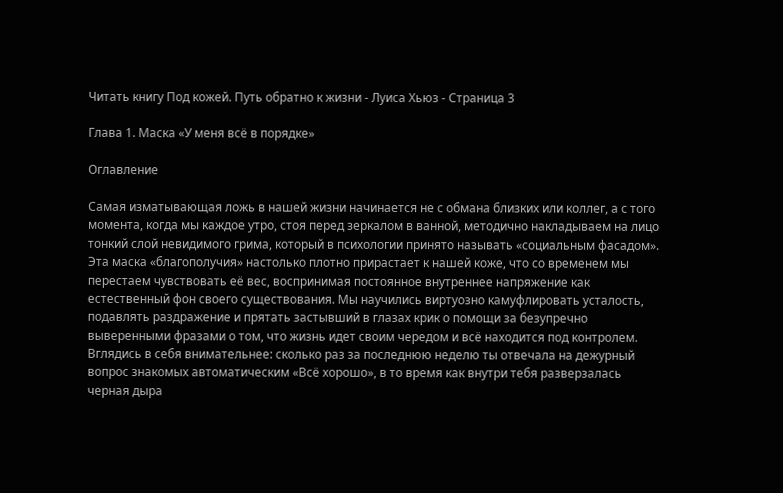Читать книгу Под кожей. Путь обратно к жизни - Луиса Хьюз - Страница 3

Глава 1. Маска «У меня всё в порядке»

Оглавление

Самая изматывающая ложь в нашей жизни начинается не с обмана близких или коллег, а с того момента, когда мы каждое утро, стоя перед зеркалом в ванной, методично накладываем на лицо тонкий слой невидимого грима, который в психологии принято называть «социальным фасадом». Эта маска «благополучия» настолько плотно прирастает к нашей коже, что со временем мы перестаем чувствовать её вес, воспринимая постоянное внутреннее напряжение как естественный фон своего существования. Мы научились виртуозно камуфлировать усталость, подавлять раздражение и прятать застывший в глазах крик о помощи за безупречно выверенными фразами о том, что жизнь идет своим чередом и всё находится под контролем. Вглядись в себя внимательнее: сколько раз за последнюю неделю ты отвечала на дежурный вопрос знакомых автоматическим «Всё хорошо», в то время как внутри тебя разверзалась черная дыра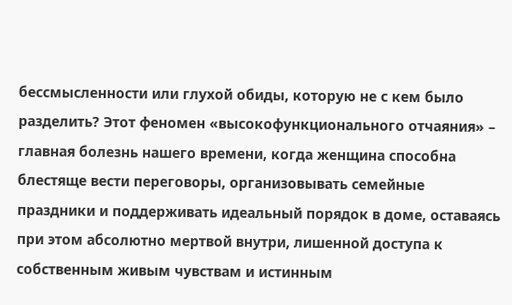бессмысленности или глухой обиды, которую не с кем было разделить? Этот феномен «высокофункционального отчаяния» – главная болезнь нашего времени, когда женщина способна блестяще вести переговоры, организовывать семейные праздники и поддерживать идеальный порядок в доме, оставаясь при этом абсолютно мертвой внутри, лишенной доступа к собственным живым чувствам и истинным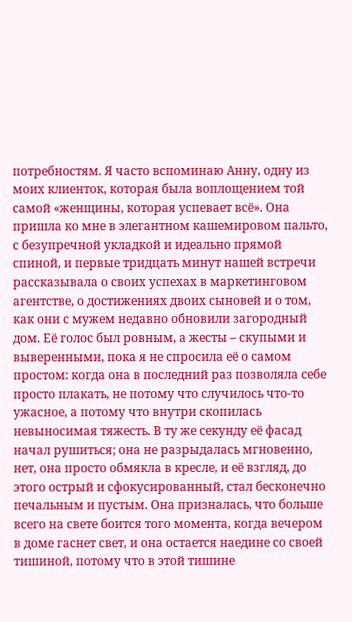потребностям. Я часто вспоминаю Анну, одну из моих клиенток, которая была воплощением той самой «женщины, которая успевает всё». Она пришла ко мне в элегантном кашемировом пальто, с безупречной укладкой и идеально прямой спиной, и первые тридцать минут нашей встречи рассказывала о своих успехах в маркетинговом агентстве, о достижениях двоих сыновей и о том, как они с мужем недавно обновили загородный дом. Её голос был ровным, а жесты – скупыми и выверенными, пока я не спросила её о самом простом: когда она в последний раз позволяла себе просто плакать, не потому что случилось что-то ужасное, а потому что внутри скопилась невыносимая тяжесть. В ту же секунду её фасад начал рушиться; она не разрыдалась мгновенно, нет, она просто обмякла в кресле, и её взгляд, до этого острый и сфокусированный, стал бесконечно печальным и пустым. Она призналась, что больше всего на свете боится того момента, когда вечером в доме гаснет свет, и она остается наедине со своей тишиной, потому что в этой тишине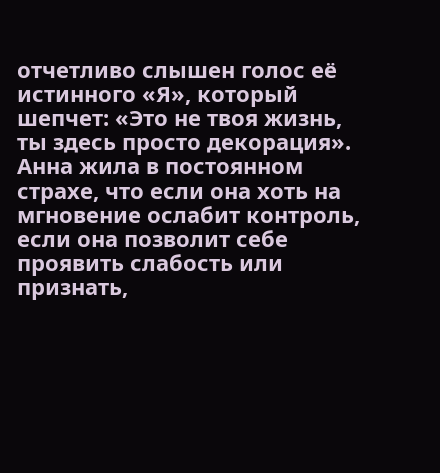отчетливо слышен голос её истинного «Я», который шепчет: «Это не твоя жизнь, ты здесь просто декорация». Анна жила в постоянном страхе, что если она хоть на мгновение ослабит контроль, если она позволит себе проявить слабость или признать,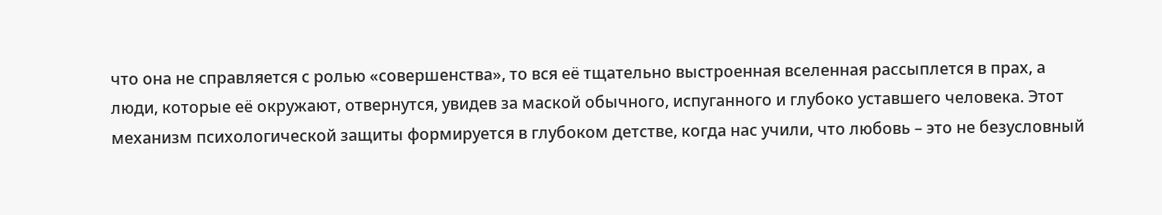что она не справляется с ролью «совершенства», то вся её тщательно выстроенная вселенная рассыплется в прах, а люди, которые её окружают, отвернутся, увидев за маской обычного, испуганного и глубоко уставшего человека. Этот механизм психологической защиты формируется в глубоком детстве, когда нас учили, что любовь – это не безусловный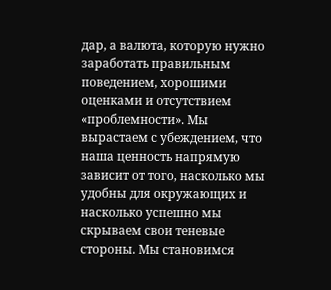дар, а валюта, которую нужно заработать правильным поведением, хорошими оценками и отсутствием «проблемности». Мы вырастаем с убеждением, что наша ценность напрямую зависит от того, насколько мы удобны для окружающих и насколько успешно мы скрываем свои теневые стороны. Мы становимся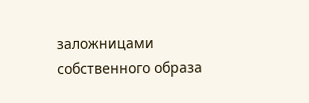заложницами собственного образа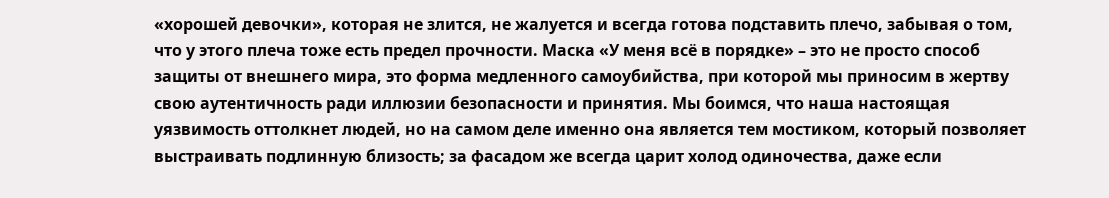«хорошей девочки», которая не злится, не жалуется и всегда готова подставить плечо, забывая о том, что у этого плеча тоже есть предел прочности. Маска «У меня всё в порядке» – это не просто способ защиты от внешнего мира, это форма медленного самоубийства, при которой мы приносим в жертву свою аутентичность ради иллюзии безопасности и принятия. Мы боимся, что наша настоящая уязвимость оттолкнет людей, но на самом деле именно она является тем мостиком, который позволяет выстраивать подлинную близость; за фасадом же всегда царит холод одиночества, даже если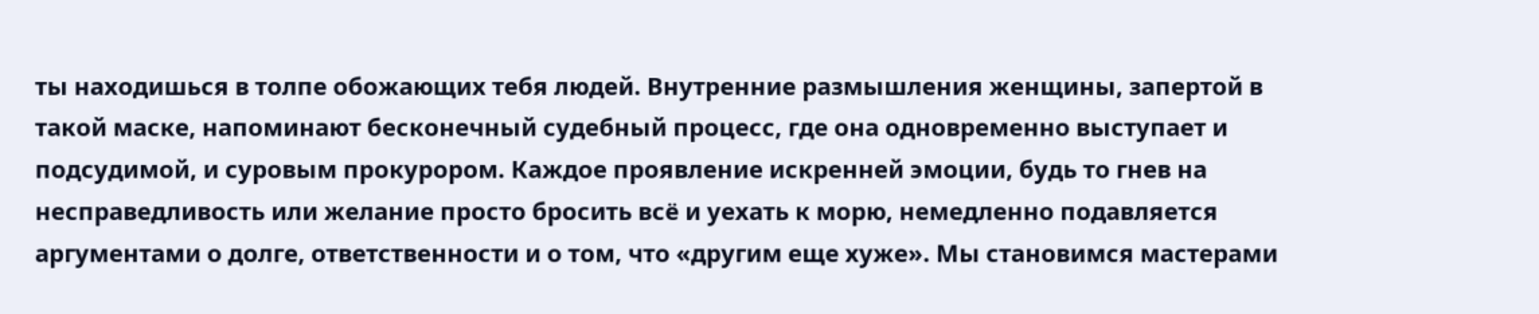ты находишься в толпе обожающих тебя людей. Внутренние размышления женщины, запертой в такой маске, напоминают бесконечный судебный процесс, где она одновременно выступает и подсудимой, и суровым прокурором. Каждое проявление искренней эмоции, будь то гнев на несправедливость или желание просто бросить всё и уехать к морю, немедленно подавляется аргументами о долге, ответственности и о том, что «другим еще хуже». Мы становимся мастерами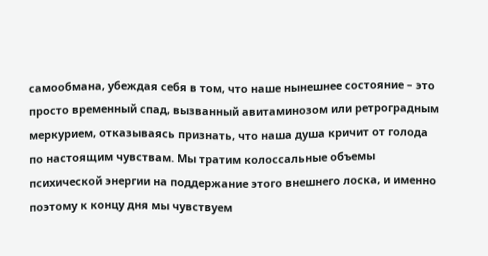самообмана, убеждая себя в том, что наше нынешнее состояние – это просто временный спад, вызванный авитаминозом или ретроградным меркурием, отказываясь признать, что наша душа кричит от голода по настоящим чувствам. Мы тратим колоссальные объемы психической энергии на поддержание этого внешнего лоска, и именно поэтому к концу дня мы чувствуем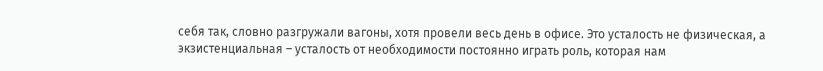себя так, словно разгружали вагоны, хотя провели весь день в офисе. Это усталость не физическая, а экзистенциальная – усталость от необходимости постоянно играть роль, которая нам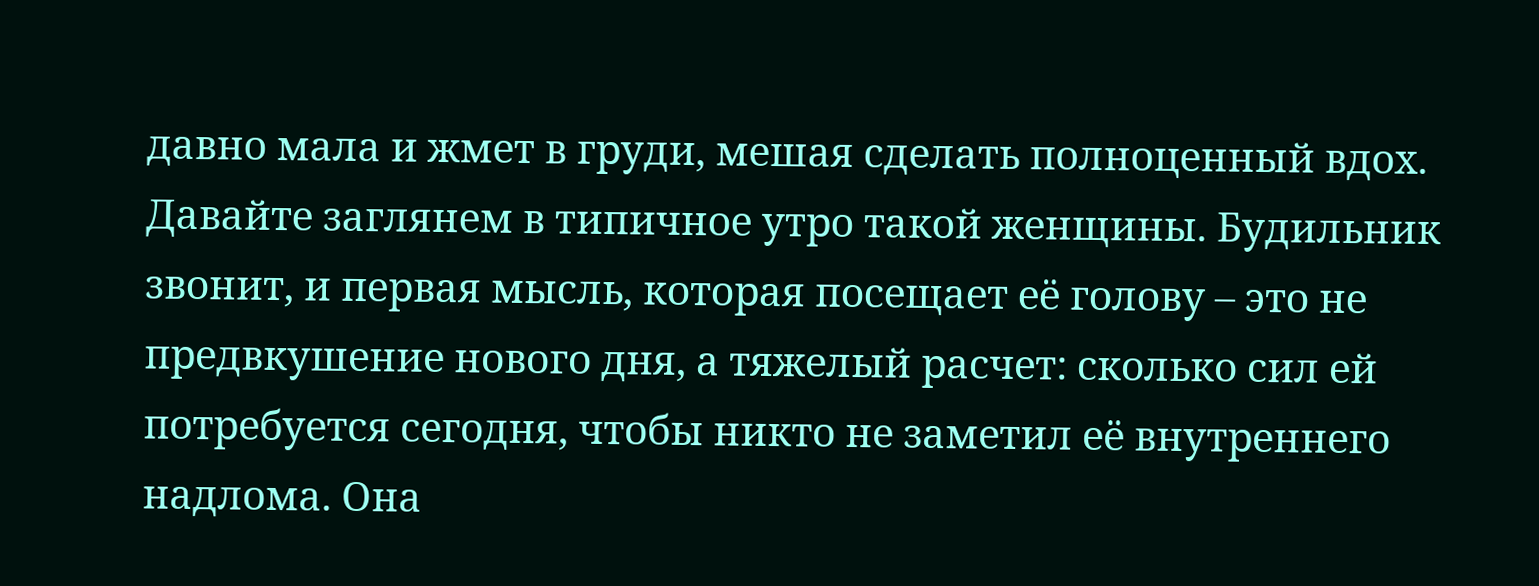давно мала и жмет в груди, мешая сделать полноценный вдох. Давайте заглянем в типичное утро такой женщины. Будильник звонит, и первая мысль, которая посещает её голову – это не предвкушение нового дня, а тяжелый расчет: сколько сил ей потребуется сегодня, чтобы никто не заметил её внутреннего надлома. Она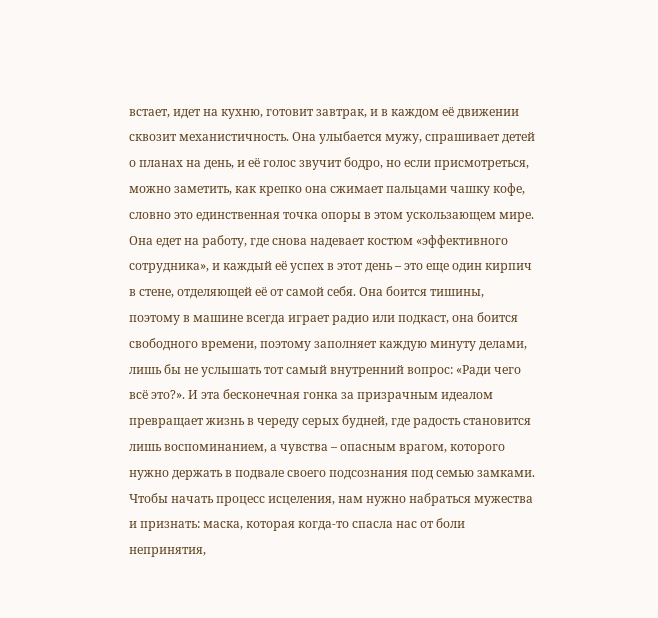встает, идет на кухню, готовит завтрак, и в каждом её движении сквозит механистичность. Она улыбается мужу, спрашивает детей о планах на день, и её голос звучит бодро, но если присмотреться, можно заметить, как крепко она сжимает пальцами чашку кофе, словно это единственная точка опоры в этом ускользающем мире. Она едет на работу, где снова надевает костюм «эффективного сотрудника», и каждый её успех в этот день – это еще один кирпич в стене, отделяющей её от самой себя. Она боится тишины, поэтому в машине всегда играет радио или подкаст, она боится свободного времени, поэтому заполняет каждую минуту делами, лишь бы не услышать тот самый внутренний вопрос: «Ради чего всё это?». И эта бесконечная гонка за призрачным идеалом превращает жизнь в череду серых будней, где радость становится лишь воспоминанием, а чувства – опасным врагом, которого нужно держать в подвале своего подсознания под семью замками. Чтобы начать процесс исцеления, нам нужно набраться мужества и признать: маска, которая когда-то спасла нас от боли непринятия,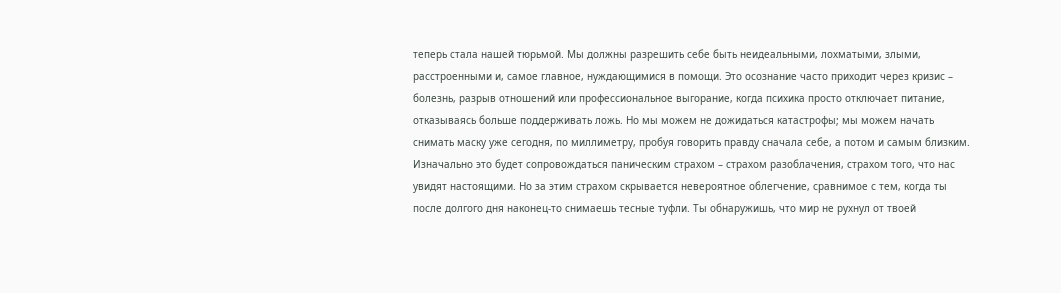теперь стала нашей тюрьмой. Мы должны разрешить себе быть неидеальными, лохматыми, злыми, расстроенными и, самое главное, нуждающимися в помощи. Это осознание часто приходит через кризис – болезнь, разрыв отношений или профессиональное выгорание, когда психика просто отключает питание, отказываясь больше поддерживать ложь. Но мы можем не дожидаться катастрофы; мы можем начать снимать маску уже сегодня, по миллиметру, пробуя говорить правду сначала себе, а потом и самым близким. Изначально это будет сопровождаться паническим страхом – страхом разоблачения, страхом того, что нас увидят настоящими. Но за этим страхом скрывается невероятное облегчение, сравнимое с тем, когда ты после долгого дня наконец-то снимаешь тесные туфли. Ты обнаружишь, что мир не рухнул от твоей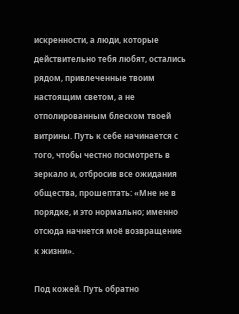искренности, а люди, которые действительно тебя любят, остались рядом, привлеченные твоим настоящим светом, а не отполированным блеском твоей витрины. Путь к себе начинается с того, чтобы честно посмотреть в зеркало и, отбросив все ожидания общества, прошептать: «Мне не в порядке, и это нормально; именно отсюда начнется моё возвращение к жизни».

Под кожей. Путь обратно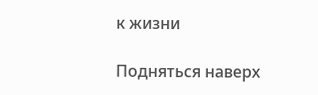к жизни

Подняться наверх